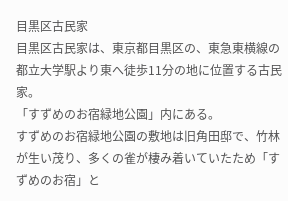目黒区古民家
目黒区古民家は、東京都目黒区の、東急東横線の都立大学駅より東へ徒歩11分の地に位置する古民家。
「すずめのお宿緑地公園」内にある。
すずめのお宿緑地公園の敷地は旧角田邸で、竹林が生い茂り、多くの雀が棲み着いていたため「すずめのお宿」と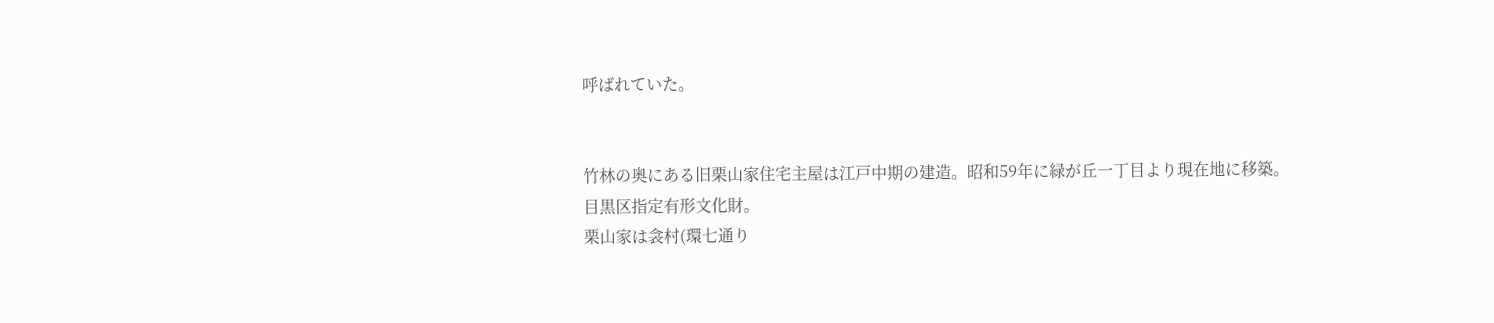呼ばれていた。


竹林の奥にある旧栗山家住宅主屋は江戸中期の建造。昭和59年に緑が丘一丁目より現在地に移築。
目黒区指定有形文化財。
栗山家は衾村(環七通り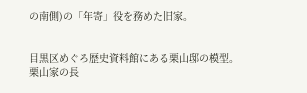の南側)の「年寄」役を務めた旧家。


目黒区めぐろ歴史資料館にある栗山邸の模型。
栗山家の長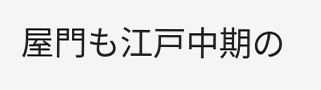屋門も江戸中期の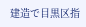建造で目黒区指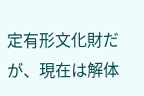定有形文化財だが、現在は解体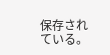保存されている。